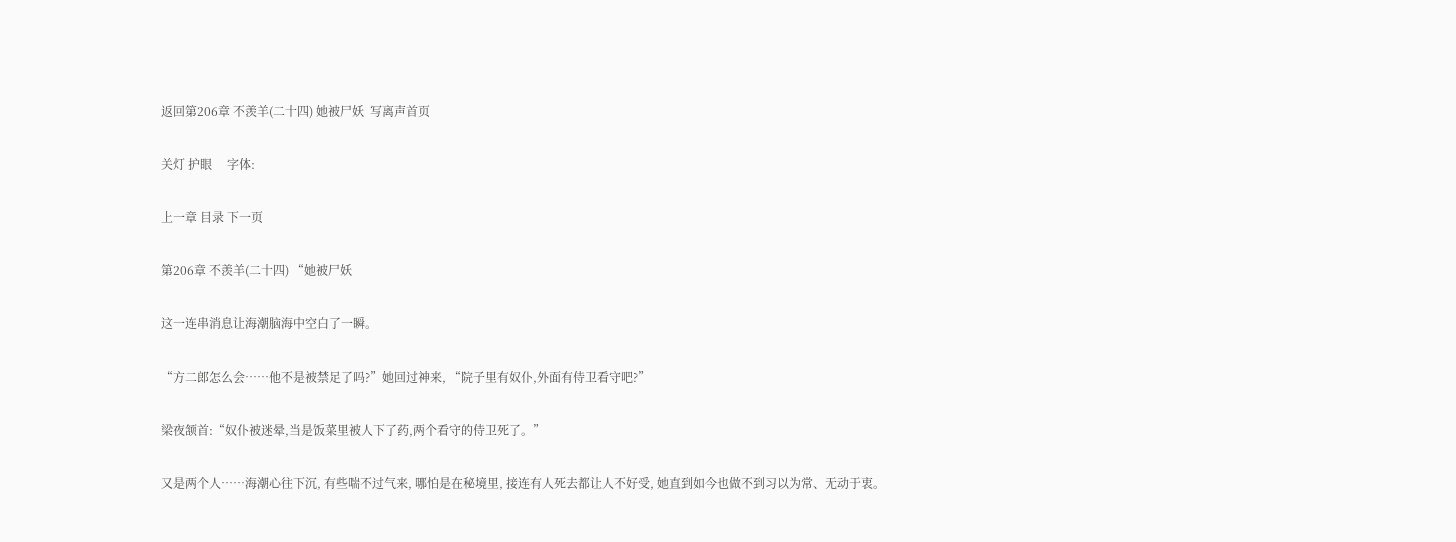返回第206章 不羡羊(二十四) 她被尸妖  写离声首页

关灯 护眼     字体:

上一章 目录 下一页

第206章 不羡羊(二十四) “她被尸妖

这一连串消息让海潮脑海中空白了一瞬。

“方二郎怎么会……他不是被禁足了吗?”她回过神来, “院子里有奴仆,外面有侍卫看守吧?”

梁夜颔首:“奴仆被迷晕,当是饭菜里被人下了药,两个看守的侍卫死了。”

又是两个人……海潮心往下沉, 有些喘不过气来, 哪怕是在秘境里, 接连有人死去都让人不好受, 她直到如今也做不到习以为常、无动于衷。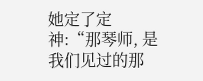她定了定神:“那琴师, 是我们见过的那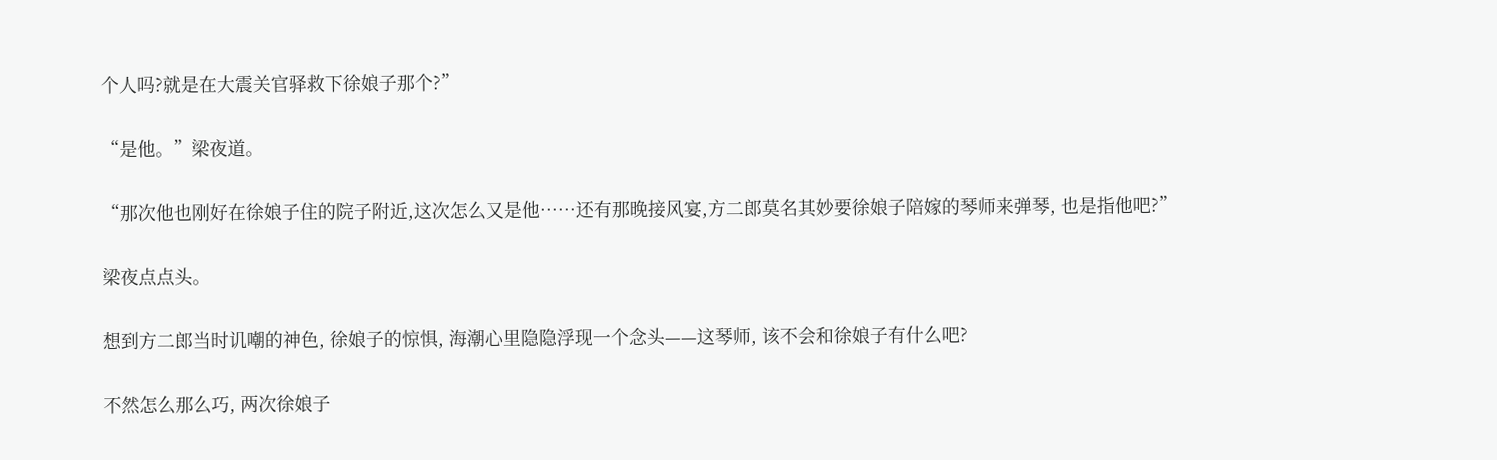个人吗?就是在大震关官驿救下徐娘子那个?”

“是他。”梁夜道。

“那次他也刚好在徐娘子住的院子附近,这次怎么又是他……还有那晚接风宴,方二郎莫名其妙要徐娘子陪嫁的琴师来弹琴, 也是指他吧?”

梁夜点点头。

想到方二郎当时讥嘲的神色, 徐娘子的惊惧, 海潮心里隐隐浮现一个念头——这琴师, 该不会和徐娘子有什么吧?

不然怎么那么巧, 两次徐娘子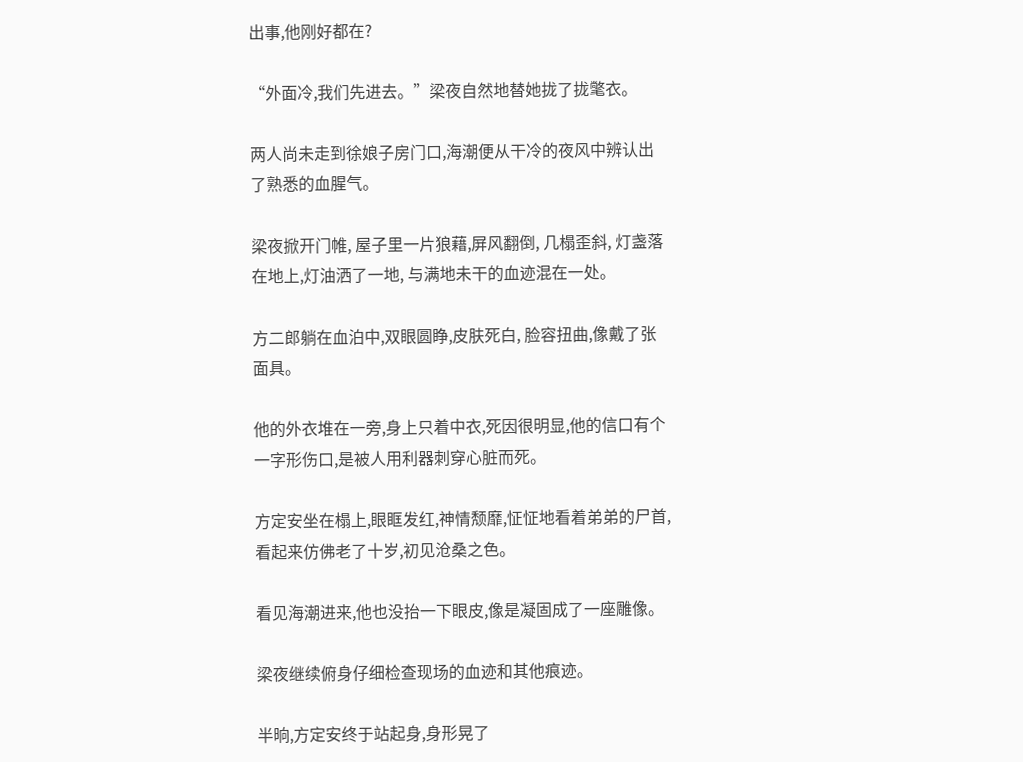出事,他刚好都在?

“外面冷,我们先进去。”梁夜自然地替她拢了拢氅衣。

两人尚未走到徐娘子房门口,海潮便从干冷的夜风中辨认出了熟悉的血腥气。

梁夜掀开门帷, 屋子里一片狼藉,屏风翻倒, 几榻歪斜, 灯盏落在地上,灯油洒了一地, 与满地未干的血迹混在一处。

方二郎躺在血泊中,双眼圆睁,皮肤死白, 脸容扭曲,像戴了张面具。

他的外衣堆在一旁,身上只着中衣,死因很明显,他的信口有个一字形伤口,是被人用利器刺穿心脏而死。

方定安坐在榻上,眼眶发红,神情颓靡,怔怔地看着弟弟的尸首,看起来仿佛老了十岁,初见沧桑之色。

看见海潮进来,他也没抬一下眼皮,像是凝固成了一座雕像。

梁夜继续俯身仔细检查现场的血迹和其他痕迹。

半晌,方定安终于站起身,身形晃了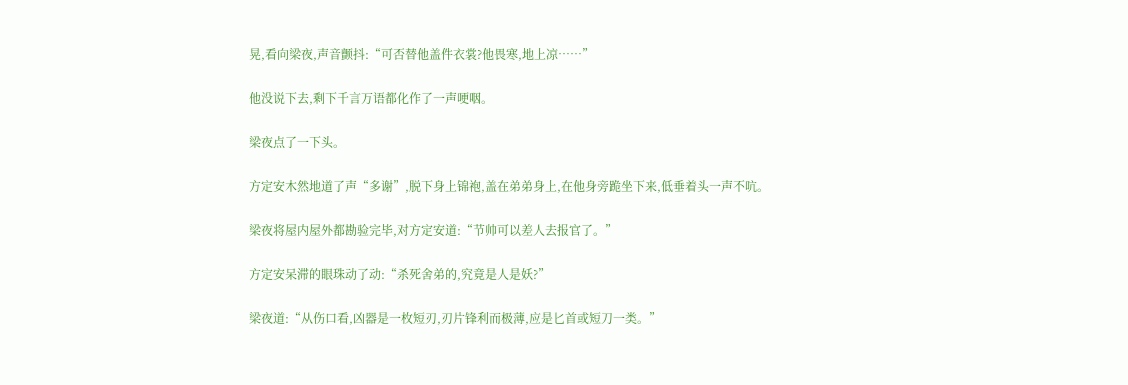晃,看向梁夜,声音颤抖:“可否替他盖件衣裳?他畏寒,地上凉……”

他没说下去,剩下千言万语都化作了一声哽咽。

梁夜点了一下头。

方定安木然地道了声“多谢”,脱下身上锦袍,盖在弟弟身上,在他身旁跪坐下来,低垂着头一声不吭。

梁夜将屋内屋外都勘验完毕,对方定安道:“节帅可以差人去报官了。”

方定安呆滞的眼珠动了动:“杀死舍弟的,究竟是人是妖?”

梁夜道:“从伤口看,凶器是一枚短刃,刃片锋利而极薄,应是匕首或短刀一类。”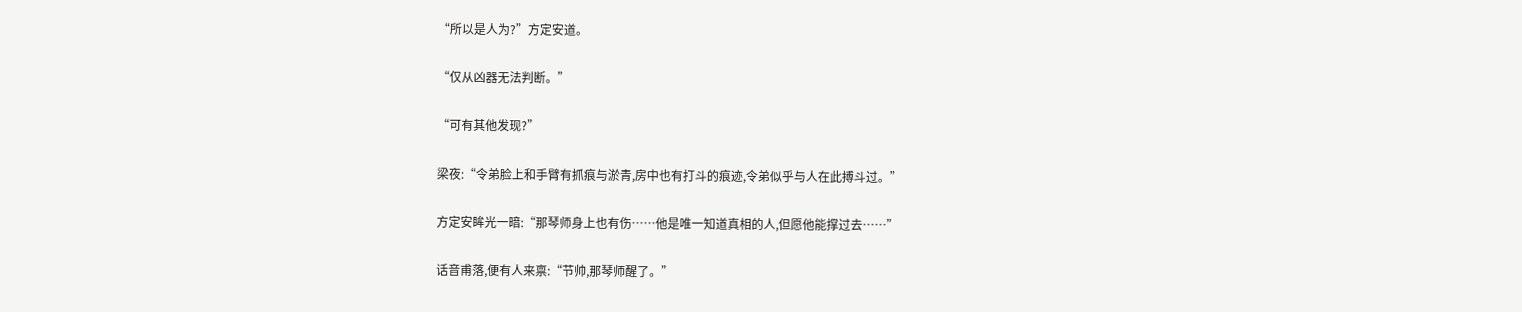“所以是人为?”方定安道。

“仅从凶器无法判断。”

“可有其他发现?”

梁夜:“令弟脸上和手臂有抓痕与淤青,房中也有打斗的痕迹,令弟似乎与人在此搏斗过。”

方定安眸光一暗:“那琴师身上也有伤……他是唯一知道真相的人,但愿他能撑过去……”

话音甫落,便有人来禀:“节帅,那琴师醒了。”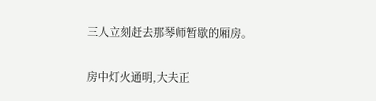三人立刻赶去那琴师暂歇的厢房。

房中灯火通明,大夫正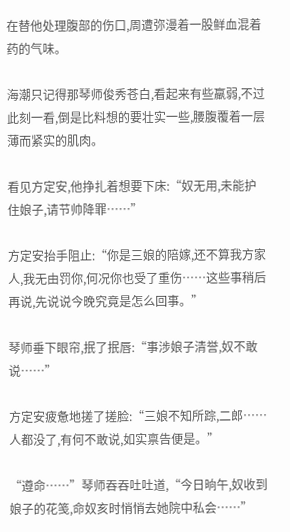在替他处理腹部的伤口,周遭弥漫着一股鲜血混着药的气味。

海潮只记得那琴师俊秀苍白,看起来有些羸弱,不过此刻一看,倒是比料想的要壮实一些,腰腹覆着一层薄而紧实的肌肉。

看见方定安,他挣扎着想要下床:“奴无用,未能护住娘子,请节帅降罪……”

方定安抬手阻止:“你是三娘的陪嫁,还不算我方家人,我无由罚你,何况你也受了重伤……这些事稍后再说,先说说今晚究竟是怎么回事。”

琴师垂下眼帘,抿了抿唇:“事涉娘子清誉,奴不敢说……”

方定安疲惫地搓了搓脸:“三娘不知所踪,二郎……人都没了,有何不敢说,如实禀告便是。”

“遵命……”琴师吞吞吐吐道,“今日晌午,奴收到娘子的花笺,命奴亥时悄悄去她院中私会……”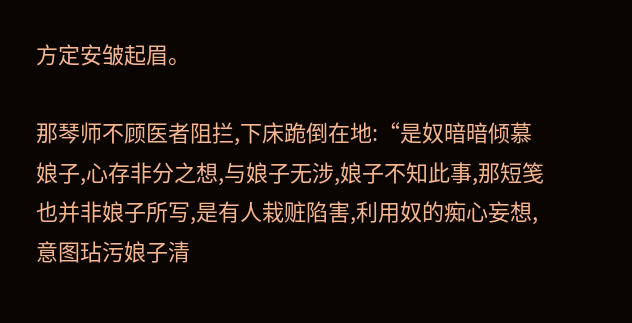方定安皱起眉。

那琴师不顾医者阻拦,下床跪倒在地:“是奴暗暗倾慕娘子,心存非分之想,与娘子无涉,娘子不知此事,那短笺也并非娘子所写,是有人栽赃陷害,利用奴的痴心妄想,意图玷污娘子清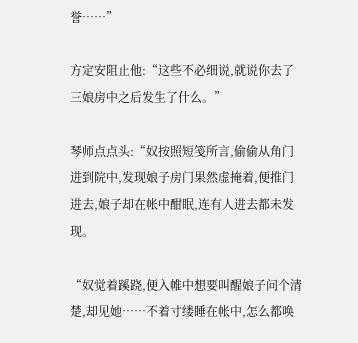誉……”

方定安阻止他:“这些不必细说,就说你去了三娘房中之后发生了什么。”

琴师点点头:“奴按照短笺所言,偷偷从角门进到院中,发现娘子房门果然虚掩着,便推门进去,娘子却在帐中酣眠,连有人进去都未发现。

“奴觉着蹊跷,便入帷中想要叫醒娘子问个清楚,却见她……不着寸缕睡在帐中,怎么都唤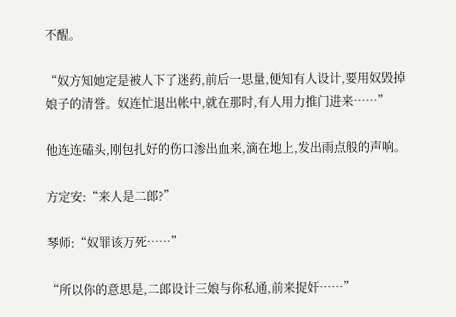不醒。

“奴方知她定是被人下了迷药,前后一思量,便知有人设计,要用奴毁掉娘子的清誉。奴连忙退出帐中,就在那时,有人用力推门进来……”

他连连磕头,刚包扎好的伤口渗出血来,滴在地上,发出雨点般的声响。

方定安:“来人是二郎?”

琴师:“奴罪该万死……”

“所以你的意思是,二郎设计三娘与你私通,前来捉奸……”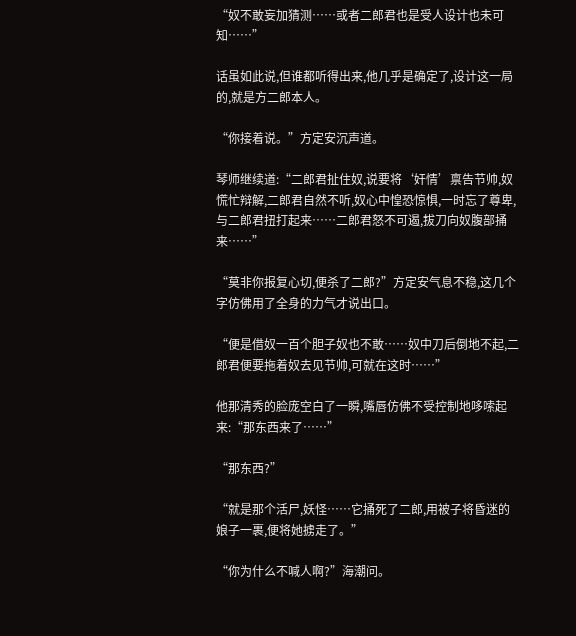“奴不敢妄加猜测……或者二郎君也是受人设计也未可知……”

话虽如此说,但谁都听得出来,他几乎是确定了,设计这一局的,就是方二郎本人。

“你接着说。”方定安沉声道。

琴师继续道:“二郎君扯住奴,说要将‘奸情’禀告节帅,奴慌忙辩解,二郎君自然不听,奴心中惶恐惊惧,一时忘了尊卑,与二郎君扭打起来……二郎君怒不可遏,拔刀向奴腹部捅来……”

“莫非你报复心切,便杀了二郎?”方定安气息不稳,这几个字仿佛用了全身的力气才说出口。

“便是借奴一百个胆子奴也不敢……奴中刀后倒地不起,二郎君便要拖着奴去见节帅,可就在这时……”

他那清秀的脸庞空白了一瞬,嘴唇仿佛不受控制地哆嗦起来:“那东西来了……”

“那东西?”

“就是那个活尸,妖怪……它捅死了二郎,用被子将昏迷的娘子一裹,便将她掳走了。”

“你为什么不喊人啊?”海潮问。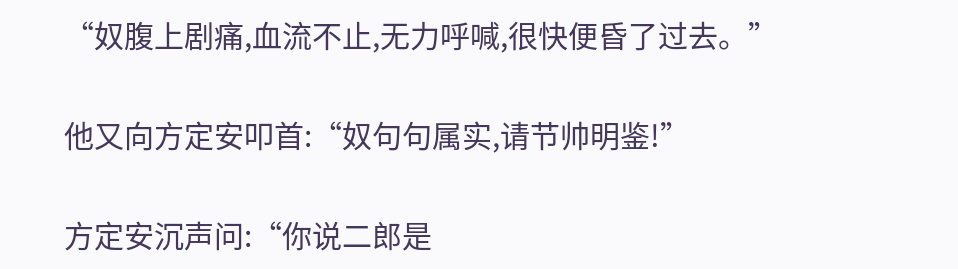“奴腹上剧痛,血流不止,无力呼喊,很快便昏了过去。”

他又向方定安叩首:“奴句句属实,请节帅明鉴!”

方定安沉声问:“你说二郎是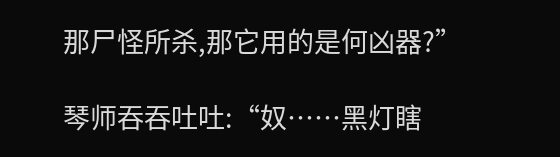那尸怪所杀,那它用的是何凶器?”

琴师吞吞吐吐:“奴……黑灯瞎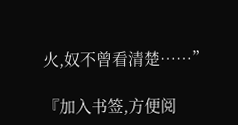火,奴不曾看清楚……”

『加入书签,方便阅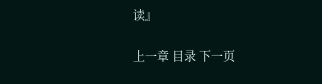读』

上一章 目录 下一页